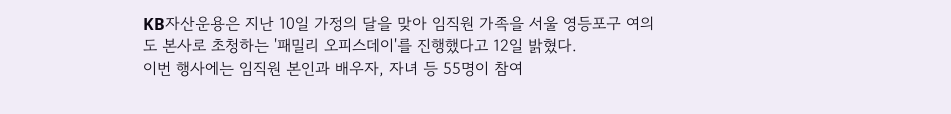KB자산운용은 지난 10일 가정의 달을 맞아 임직원 가족을 서울 영등포구 여의도 본사로 초청하는 '패밀리 오피스데이'를 진행했다고 12일 밝혔다.
이번 행사에는 임직원 본인과 배우자, 자녀 등 55명이 참여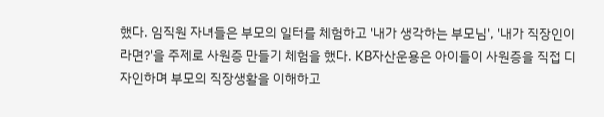했다. 임직원 자녀들은 부모의 일터를 체험하고 '내가 생각하는 부모님', '내가 직장인이라면?'을 주제로 사원증 만들기 체험을 했다. KB자산운용은 아이들이 사원증을 직접 디자인하며 부모의 직장생활을 이해하고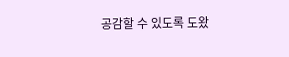공감할 수 있도록 도왔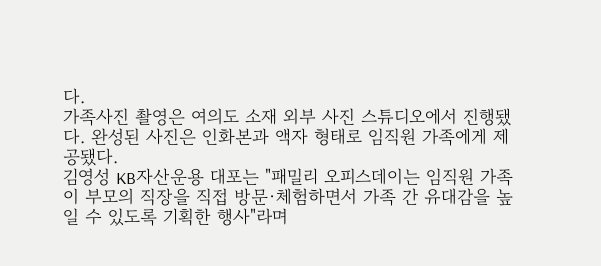다.
가족사진 촬영은 여의도 소재 외부 사진 스튜디오에서 진행됐다. 완성된 사진은 인화본과 액자 형태로 임직원 가족에게 제공됐다.
김영성 KB자산운용 대포는 "패밀리 오피스데이는 임직원 가족이 부모의 직장을 직접 방문·체험하면서 가족 간 유대감을 높일 수 있도록 기획한 행사"라며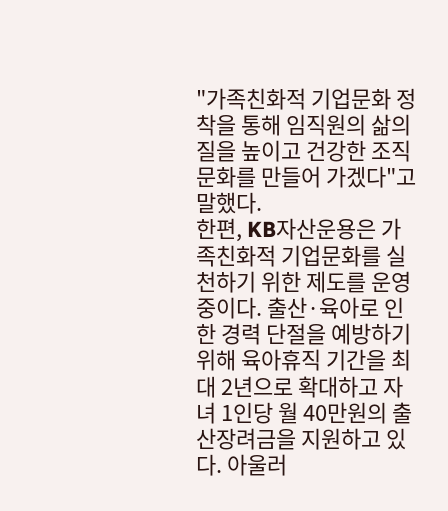"가족친화적 기업문화 정착을 통해 임직원의 삶의 질을 높이고 건강한 조직문화를 만들어 가겠다"고 말했다.
한편, KB자산운용은 가족친화적 기업문화를 실천하기 위한 제도를 운영 중이다. 출산·육아로 인한 경력 단절을 예방하기 위해 육아휴직 기간을 최대 2년으로 확대하고 자녀 1인당 월 40만원의 출산장려금을 지원하고 있다. 아울러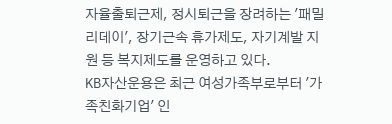자율출퇴근제, 정시퇴근을 장려하는 '패밀리데이', 장기근속 휴가제도, 자기계발 지원 등 복지제도를 운영하고 있다.
KB자산운용은 최근 여성가족부로부터 '가족친화기업' 인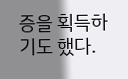증을 획득하기도 했다.